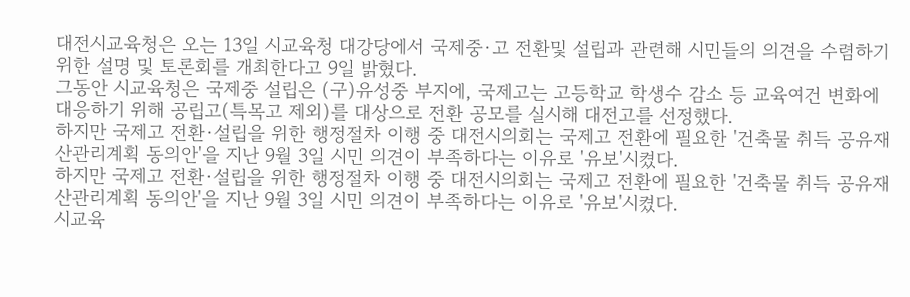대전시교육청은 오는 13일 시교육청 대강당에서 국제중·고 전환및 설립과 관련해 시민들의 의견을 수렴하기 위한 설명 및 토론회를 개최한다고 9일 밝혔다.
그동안 시교육청은 국제중 설립은 (구)유성중 부지에, 국제고는 고등학교 학생수 감소 등 교육여건 변화에 대응하기 위해 공립고(특목고 제외)를 대상으로 전환 공모를 실시해 대전고를 선정했다.
하지만 국제고 전환·설립을 위한 행정절차 이행 중 대전시의회는 국제고 전환에 필요한 '건축물 취득 공유재산관리계획 동의안'을 지난 9월 3일 시민 의견이 부족하다는 이유로 '유보'시켰다.
하지만 국제고 전환·설립을 위한 행정절차 이행 중 대전시의회는 국제고 전환에 필요한 '건축물 취득 공유재산관리계획 동의안'을 지난 9월 3일 시민 의견이 부족하다는 이유로 '유보'시켰다.
시교육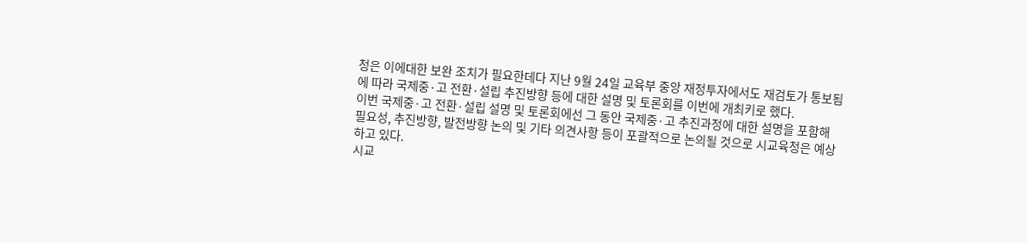청은 이에대한 보완 조치가 필요한데다 지난 9월 24일 교육부 중앙 재정투자에서도 재검토가 통보됨에 따라 국제중·고 전환·설립 추진방향 등에 대한 설명 및 토론회를 이번에 개최키로 했다.
이번 국제중·고 전환·설립 설명 및 토론회에선 그 동안 국제중·고 추진과정에 대한 설명을 포함해 필요성, 추진방향, 발전방향 논의 및 기타 의견사항 등이 포괄적으로 논의될 것으로 시교육청은 예상하고 있다.
시교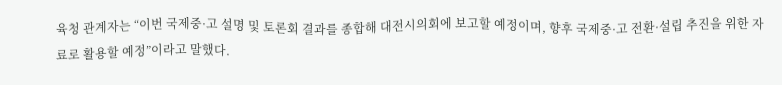육청 관계자는 “이번 국제중·고 설명 및 토론회 결과를 종합해 대전시의회에 보고할 예정이며, 향후 국제중·고 전환·설립 추진을 위한 자료로 활용할 예정”이라고 말했다.